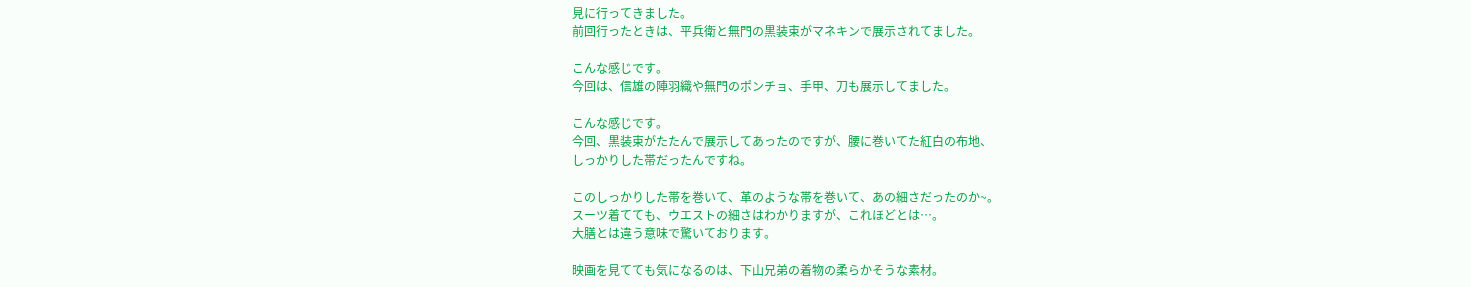見に行ってきました。
前回行ったときは、平兵衛と無門の黒装束がマネキンで展示されてました。

こんな感じです。
今回は、信雄の陣羽織や無門のポンチョ、手甲、刀も展示してました。

こんな感じです。
今回、黒装束がたたんで展示してあったのですが、腰に巻いてた紅白の布地、
しっかりした帯だったんですね。

このしっかりした帯を巻いて、革のような帯を巻いて、あの細さだったのか~。
スーツ着てても、ウエストの細さはわかりますが、これほどとは…。
大膳とは違う意味で驚いております。

映画を見てても気になるのは、下山兄弟の着物の柔らかそうな素材。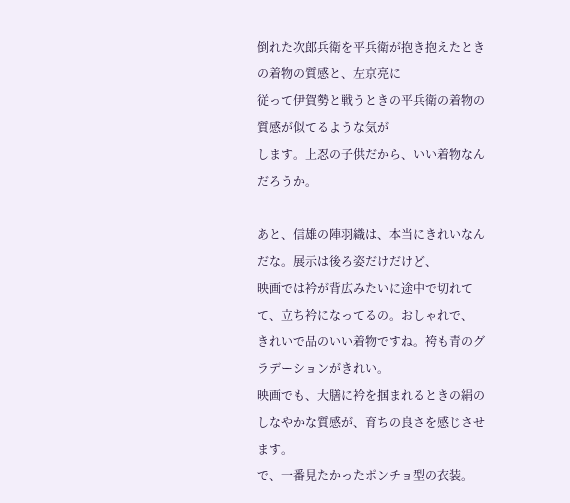倒れた次郎兵衛を平兵衛が抱き抱えたときの着物の質感と、左京亮に
従って伊賀勢と戦うときの平兵衛の着物の質感が似てるような気が
します。上忍の子供だから、いい着物なんだろうか。

あと、信雄の陣羽織は、本当にきれいなんだな。展示は後ろ姿だけだけど、
映画では衿が背広みたいに途中で切れてて、立ち衿になってるの。おしゃれで、
きれいで品のいい着物ですね。袴も青のグラデーションがきれい。
映画でも、大膳に衿を掴まれるときの絹のしなやかな質感が、育ちの良さを感じさせます。
で、一番見たかったポンチョ型の衣装。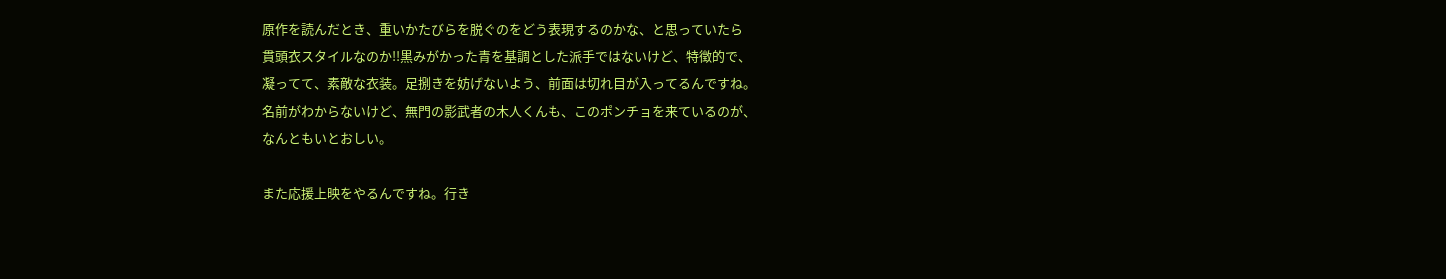原作を読んだとき、重いかたびらを脱ぐのをどう表現するのかな、と思っていたら
貫頭衣スタイルなのか!!黒みがかった青を基調とした派手ではないけど、特徴的で、
凝ってて、素敵な衣装。足捌きを妨げないよう、前面は切れ目が入ってるんですね。
名前がわからないけど、無門の影武者の木人くんも、このポンチョを来ているのが、
なんともいとおしい。

また応援上映をやるんですね。行き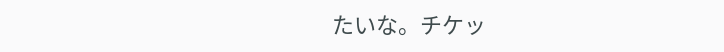たいな。チケッ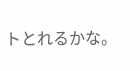トとれるかな。